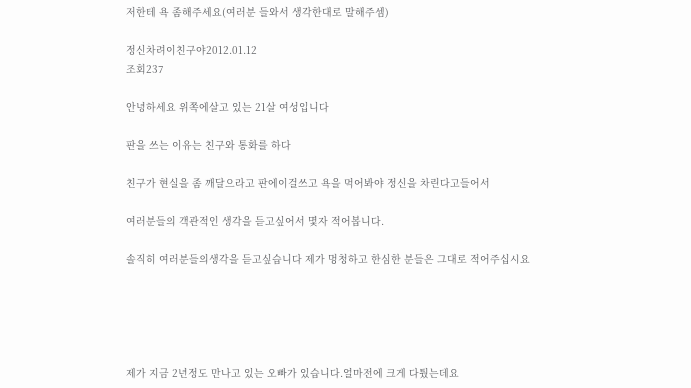저한테 욕 좀해주세요(여러분 들와서 생각한대로 말해주셈)

정신차려이친구야2012.01.12
조회237

안녕하세요 위쪽에살고 있는 21살 여성입니다

판을 쓰는 이유는 친구와 통화를 하다

친구가 현실을 좀 깨달으라고 판에이걸쓰고 욕을 먹어봐야 정신을 차린다고들어서

여러분들의 객관적인 생각을 듣고싶어서 몇자 적어봅니다.

솔직히 여러분들의생각을 듣고싶습니다 제가 멍청하고 한심한 분들은 그대로 적어주십시요





제가 지금 2년정도 만나고 있는 오빠가 있습니다.얼마전에 크게 다퉜는데요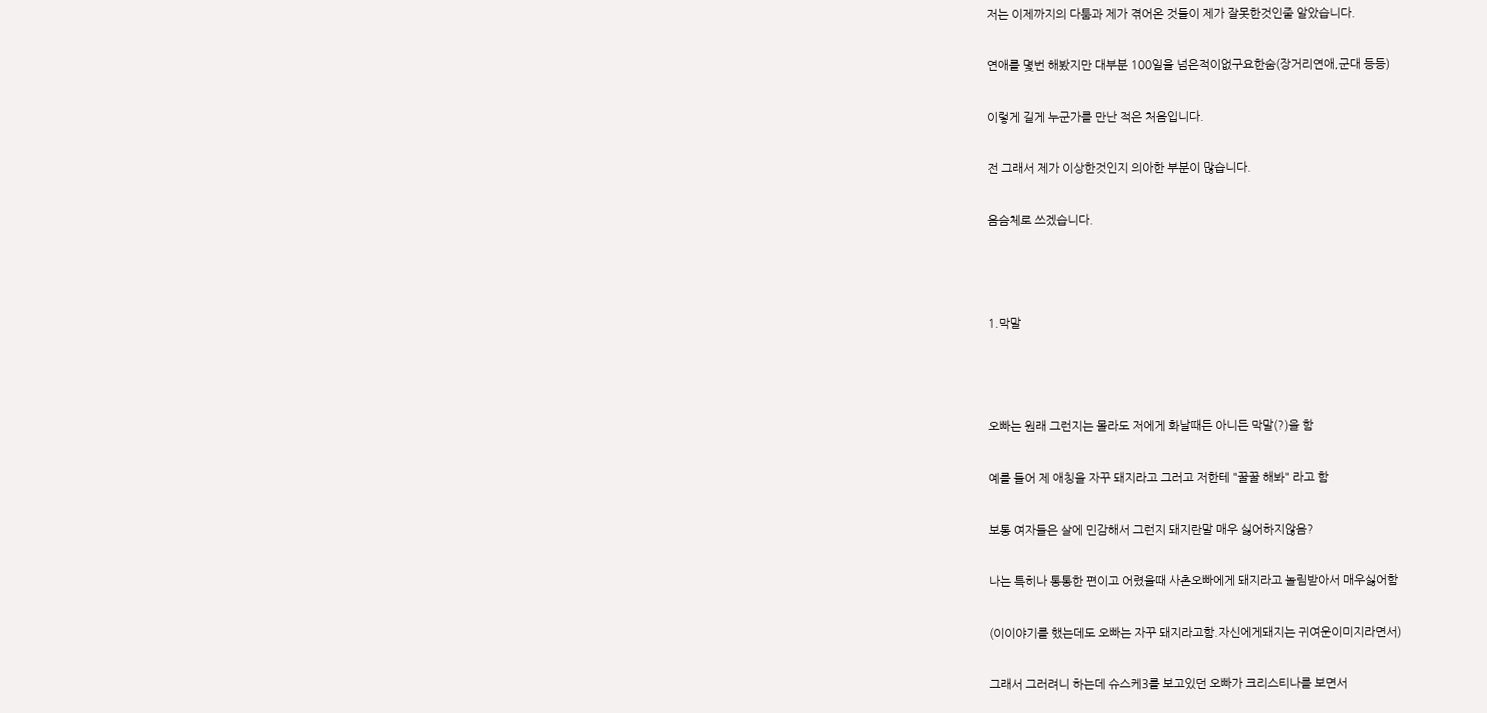저는 이제까지의 다툼과 제가 겪어온 것들이 제가 잘못한것인줄 알았습니다.

연애를 몇번 해봤지만 대부분 100일을 넘은적이없구요한숨(장거리연애,군대 등등)

이렇게 길게 누군가를 만난 적은 처음입니다.

전 그래서 제가 이상한것인지 의아한 부분이 많습니다.

음슴체로 쓰겠습니다.



1.막말



오빠는 원래 그런지는 몰라도 저에게 화날때든 아니든 막말(?)을 함

예를 들어 제 애칭을 자꾸 돼지라고 그러고 저한테 "꿀꿀 해봐" 라고 함

보통 여자들은 살에 민감해서 그런지 돼지란말 매우 싫어하지않음?

나는 특히나 통통한 편이고 어렸을때 사촌오빠에게 돼지라고 놀림받아서 매우싫어함

(이이야기를 했는데도 오빠는 자꾸 돼지라고함.자신에게돼지는 귀여운이미지라면서)

그래서 그러려니 하는데 슈스케3를 보고있던 오빠가 크리스티나를 보면서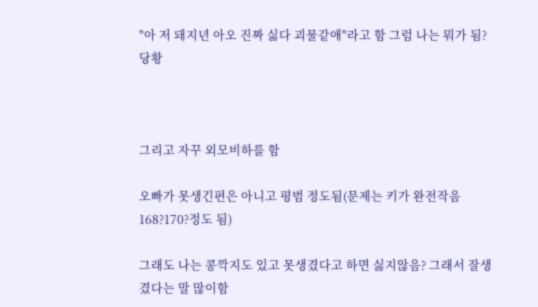"아 저 돼지년 아오 진짜 싫다 괴물같애"라고 함 그럼 나는 뭐가 됨?당황



그리고 자꾸 외모비하를 함

오빠가 못생긴편은 아니고 평범 정도됨(문제는 키가 완전작음168?170?정도 됨)

그래도 나는 콩깍지도 있고 못생겼다고 하면 싫지않음? 그래서 잘생겼다는 말 많이함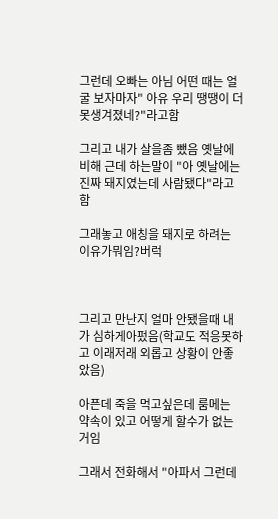그런데 오빠는 아님 어떤 때는 얼굴 보자마자" 아유 우리 땡땡이 더 못생겨졌네?"라고함

그리고 내가 살을좀 뺐음 옛날에 비해 근데 하는말이 "아 옛날에는 진짜 돼지였는데 사람됐다"라고함

그래놓고 애칭을 돼지로 하려는 이유가뭐임?버럭



그리고 만난지 얼마 안됐을때 내가 심하게아펐음(학교도 적응못하고 이래저래 외롭고 상황이 안좋았음)

아픈데 죽을 먹고싶은데 룸메는 약속이 있고 어떻게 할수가 없는거임

그래서 전화해서 "아파서 그런데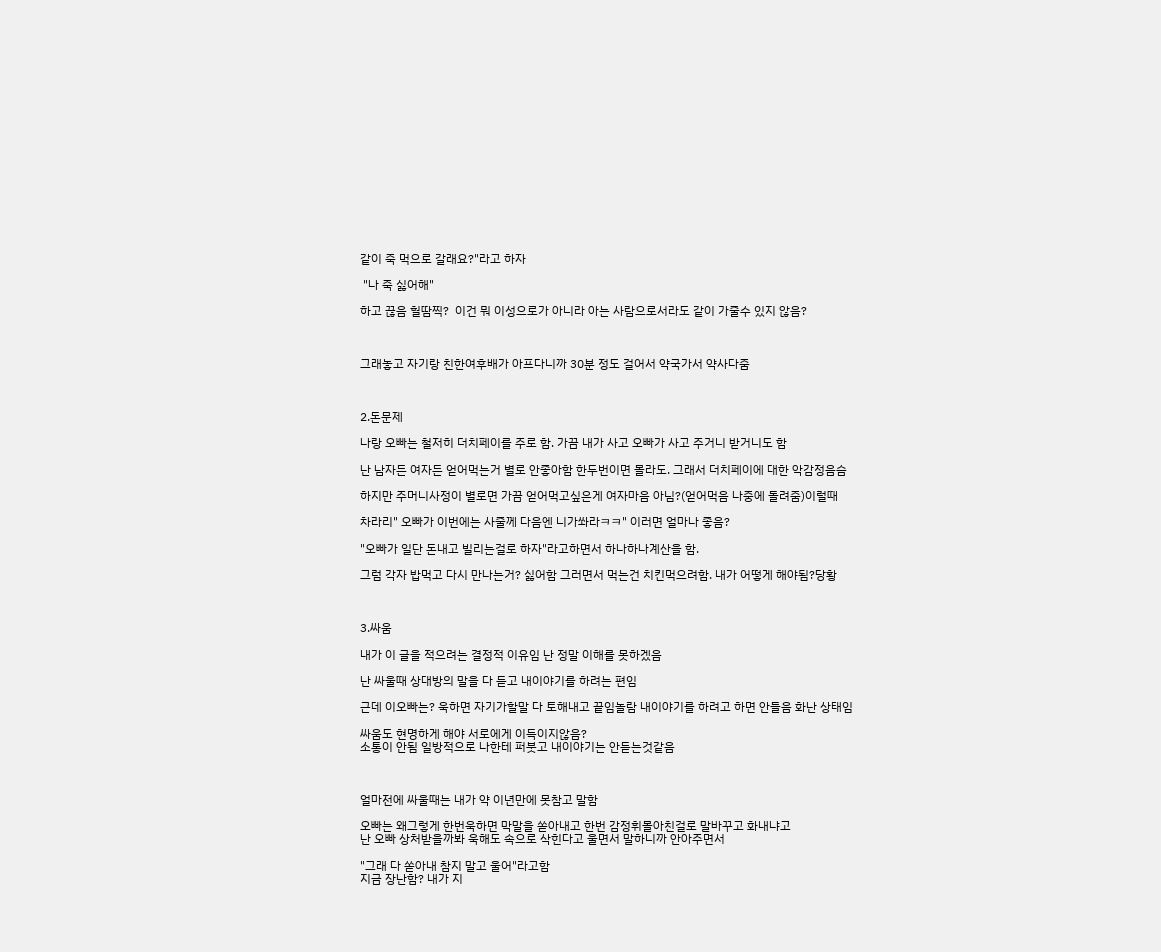같이 죽 먹으로 갈래요?"라고 하자

 "나 죽 싫어해"

하고 끊음 헐땀찍?  이건 뭐 이성으로가 아니라 아는 사람으로서라도 같이 가줄수 있지 않음?



그래놓고 자기랑 친한여후배가 아프다니까 30분 정도 걸어서 약국가서 약사다줌



2.돈문제

나랑 오빠는 철저히 더치페이를 주로 함. 가끔 내가 사고 오빠가 사고 주거니 받거니도 함

난 남자든 여자든 얻어먹는거 별로 안좋아함 한두번이면 몰라도. 그래서 더치페이에 대한 악감정음슴

하지만 주머니사정이 별로면 가끔 얻어먹고싶은게 여자마음 아님?(얻어먹음 나중에 돌려줌)이럴때

차라리" 오빠가 이번에는 사줄께 다음엔 니가쏴라ㅋㅋ" 이러면 얼마나 좋음?

"오빠가 일단 돈내고 빌리는걸로 하자"라고하면서 하나하나계산을 함.

그럼 각자 밥먹고 다시 만나는거? 싫어함 그러면서 먹는건 치킨먹으려함. 내가 어떻게 해야됨?당황



3.싸움

내가 이 글을 적으려는 결정적 이유임 난 정말 이해를 못하겠음

난 싸울때 상대방의 말을 다 듣고 내이야기를 하려는 편임

근데 이오빠는? 욱하면 자기가할말 다 토해내고 끝임놀람 내이야기를 하려고 하면 안들음 화난 상태임

싸움도 현명하게 해야 서로에게 이득이지않음?
소통이 안됨 일방적으로 나한테 퍼붓고 내이야기는 안듣는것같음



얼마전에 싸울때는 내가 약 이년만에 못참고 말함

오빠는 왜그렇게 한번욱하면 막말을 쏟아내고 한번 감정휘몰아친걸로 말바꾸고 화내냐고
난 오빠 상처받을까봐 욱해도 속으로 삭힌다고 울면서 말하니까 안아주면서

"그래 다 쏟아내 참지 말고 울어"라고함
지금 장난함? 내가 지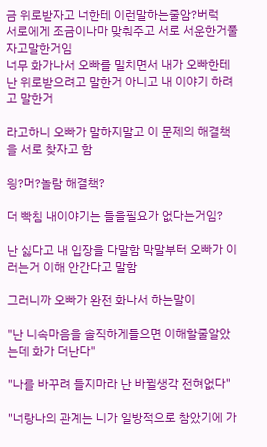금 위로받자고 너한테 이런말하는줄암?버럭
서로에게 조금이나마 맞춰주고 서로 서운한거풀자고말한거임
너무 화가나서 오빠를 밀치면서 내가 오빠한테 난 위로받으려고 말한거 아니고 내 이야기 하려고 말한거

라고하니 오빠가 말하지말고 이 문제의 해결책을 서로 찾자고 함

읭?머?놀람 해결책?

더 빡침 내이야기는 들을필요가 없다는거임?

난 싫다고 내 입장을 다말함 막말부터 오빠가 이러는거 이해 안간다고 말함

그러니까 오빠가 완전 화나서 하는말이

"난 니속마음을 솔직하게들으면 이해할줄알았는데 화가 더난다"

"나를 바꾸려 들지마라 난 바뀔생각 전혀없다"

"너랑나의 관계는 니가 일방적으로 참았기에 가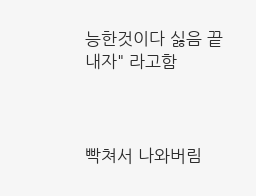능한것이다 싫음 끝내자" 라고함



빡쳐서 나와버림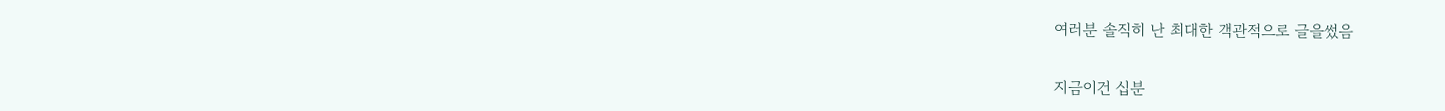여러분 솔직히 난 최대한 객관적으로 글을썼음

지금이건 십분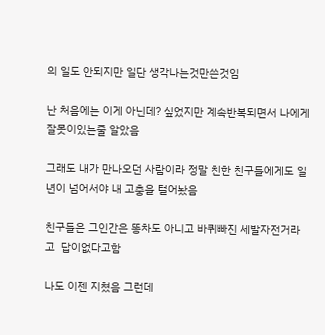의 일도 안되지만 일단 생각나는것만쓴것임

난 처음에는 이게 아닌데? 싶었지만 계속반복되면서 나에게 잘못이있는줄 알았음

그래도 내가 만나오던 사람이라 정말 친한 친구들에게도 일년이 넘어서야 내 고충을 털어놨음

친구들은 그인간은 똥차도 아니고 바퀴빠진 세발자전거라고  답이없다고함

나도 이젠 지쳤음 그런데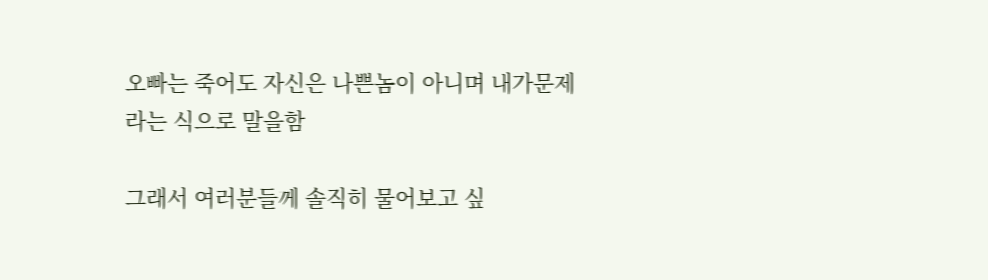오빠는 죽어도 자신은 나쁜놈이 아니며 내가문제라는 식으로 말을함

그래서 여러분들께 솔직히 물어보고 싶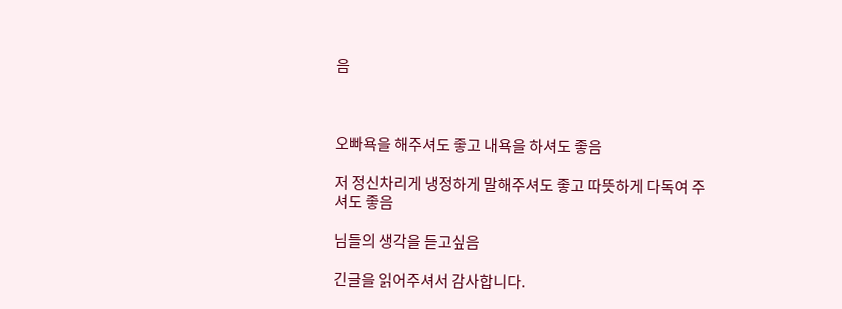음



오빠욕을 해주셔도 좋고 내욕을 하셔도 좋음

저 정신차리게 냉정하게 말해주셔도 좋고 따뜻하게 다독여 주셔도 좋음

님들의 생각을 듣고싶음

긴글을 읽어주셔서 감사합니다.